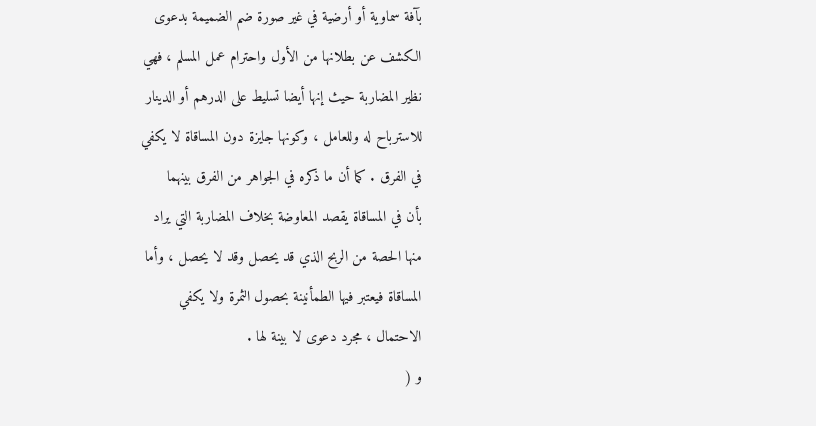بآفة سماوية أو أرضية في غير صورة ضم الضميمة بدعوى
الكشف عن بطلانها من الأول واحترام عمل المسلم ، فهي
نظير المضاربة حيث إنها أيضا تسليط على الدرهم أو الدينار
للاسترباح له وللعامل ، وكونها جايزة دون المساقاة لا يكفي
في الفرق . كما أن ما ذكره في الجواهر من الفرق بينهما
بأن في المساقاة يقصد المعاوضة بخلاف المضاربة التي يراد
منها الحصة من الربح الذي قد يحصل وقد لا يحصل ، وأما
المساقاة فيعتبر فيها الطمأنينة بحصول الثمرة ولا يكفي
الاحتمال ، مجرد دعوى لا بينة لها .
و (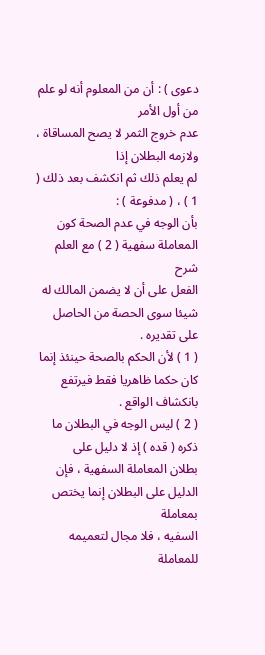دعوى ) : أن من المعلوم أنه لو علم من أول الأمر
عدم خروج الثمر لا يصح المساقاة ، ولازمه البطلان إذا
لم يعلم ذلك ثم انكشف بعد ذلك ( 1 ) ، ( مدفوعة ) :
بأن الوجه في عدم الصحة كون المعاملة سفهية ( 2 ) مع العلم
شرح
الفعل على أن لا يضمن المالك له شيئا سوى الحصة من الحاصل
على تقديره .
( 1 ) لأن الحكم بالصحة حينئذ إنما كان حكما ظاهريا فقط فيرتفع
بانكشاف الواقع .
( 2 ) ليس الوجه في البطلان ما ذكره ( قده ) إذ لا دليل على
بطلان المعاملة السفهية ، فإن الدليل على البطلان إنما يختص بمعاملة
السفيه ، فلا مجال لتعميمه للمعاملة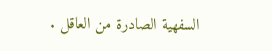السفهية الصادرة من العاقل .